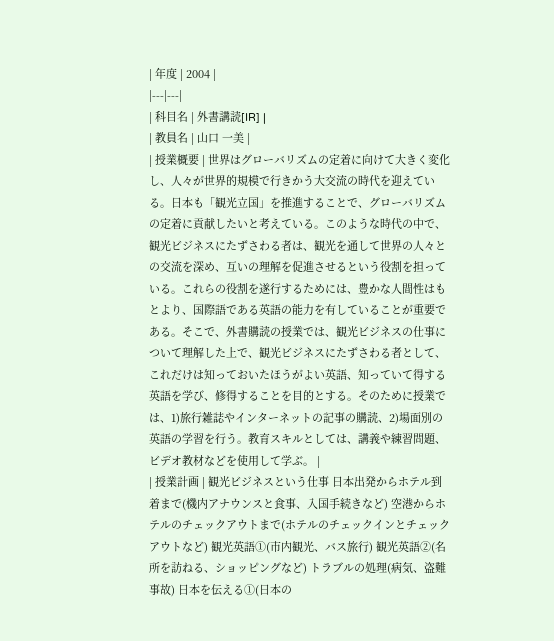| 年度 | 2004 |
|---|---|
| 科目名 | 外書講読[IR] |
| 教員名 | 山口 一美 |
| 授業概要 | 世界はグローバリズムの定着に向けて大きく変化し、人々が世界的規模で行きかう大交流の時代を迎えている。日本も「観光立国」を推進することで、グローバリズムの定着に貢献したいと考えている。このような時代の中で、観光ビジネスにたずさわる者は、観光を通して世界の人々との交流を深め、互いの理解を促進させるという役割を担っている。これらの役割を遂行するためには、豊かな人間性はもとより、国際語である英語の能力を有していることが重要である。そこで、外書購読の授業では、観光ビジネスの仕事について理解した上で、観光ビジネスにたずさわる者として、これだけは知っておいたほうがよい英語、知っていて得する英語を学び、修得することを目的とする。そのために授業では、1)旅行雑誌やインターネットの記事の購読、2)場面別の英語の学習を行う。教育スキルとしては、講義や練習問題、ビデオ教材などを使用して学ぶ。 |
| 授業計画 | 観光ビジネスという仕事 日本出発からホテル到着まで(機内アナウンスと食事、入国手続きなど) 空港からホテルのチェックアウトまで(ホテルのチェックインとチェックアウトなど) 観光英語①(市内観光、バス旅行) 観光英語②(名所を訪ねる、ショッピングなど) トラブルの処理(病気、盗難事故) 日本を伝える①(日本の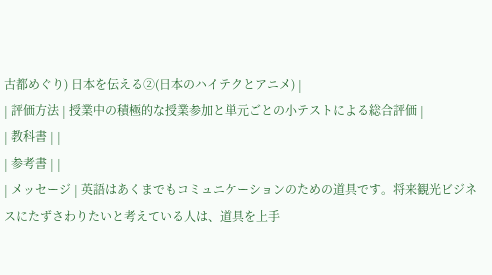古都めぐり) 日本を伝える②(日本のハイテクとアニメ) |
| 評価方法 | 授業中の積極的な授業参加と単元ごとの小テストによる総合評価 |
| 教科書 | |
| 参考書 | |
| メッセージ | 英語はあくまでもコミュニケーションのための道具です。将来観光ビジネスにたずさわりたいと考えている人は、道具を上手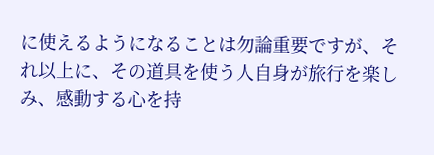に使えるようになることは勿論重要ですが、それ以上に、その道具を使う人自身が旅行を楽しみ、感動する心を持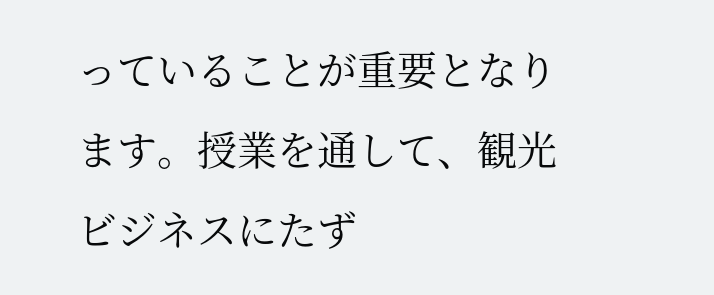っていることが重要となります。授業を通して、観光ビジネスにたず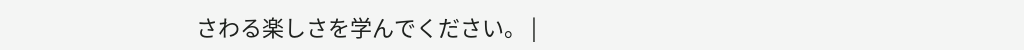さわる楽しさを学んでください。 |